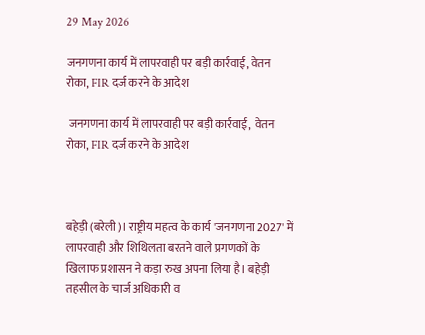29 May 2026

जनगणना कार्य में लापरवाही पर बड़ी कार्रवाई, वेतन रोका, FIR दर्ज करने के आदेश

 जनगणना कार्य में लापरवाही पर बड़ी कार्रवाई,  वेतन रोका, FIR दर्ज करने के आदेश



बहेड़ी (बरेली)। राष्ट्रीय महत्व के कार्य 'जनगणना 2027' में लापरवाही और शिथिलता बरतने वाले प्रगणकों के खिलाफ प्रशासन ने कड़ा रुख अपना लिया है। बहेड़ी तहसील के चार्ज अधिकारी व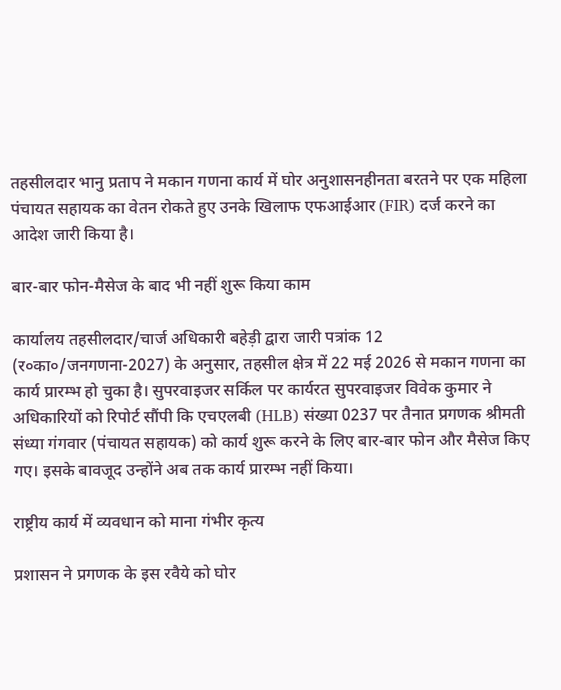तहसीलदार भानु प्रताप ने मकान गणना कार्य में घोर अनुशासनहीनता बरतने पर एक महिला पंचायत सहायक का वेतन रोकते हुए उनके खिलाफ एफआईआर (FIR) दर्ज करने का आदेश जारी किया है।

बार-बार फोन-मैसेज के बाद भी नहीं शुरू किया काम

कार्यालय तहसीलदार/चार्ज अधिकारी बहेड़ी द्वारा जारी पत्रांक 12 (र०का०/जनगणना-2027) के अनुसार, तहसील क्षेत्र में 22 मई 2026 से मकान गणना का कार्य प्रारम्भ हो चुका है। सुपरवाइजर सर्किल पर कार्यरत सुपरवाइजर विवेक कुमार ने अधिकारियों को रिपोर्ट सौंपी कि एचएलबी (HLB) संख्या 0237 पर तैनात प्रगणक श्रीमती संध्या गंगवार (पंचायत सहायक) को कार्य शुरू करने के लिए बार-बार फोन और मैसेज किए गए। इसके बावजूद उन्होंने अब तक कार्य प्रारम्भ नहीं किया।

राष्ट्रीय कार्य में व्यवधान को माना गंभीर कृत्य

प्रशासन ने प्रगणक के इस रवैये को घोर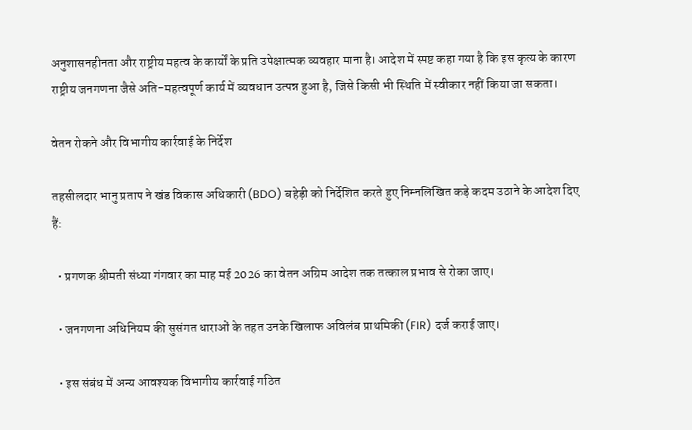अनुशासनहीनता और राष्ट्रीय महत्व के कार्यों के प्रति उपेक्षात्मक व्यवहार माना है। आदेश में स्पष्ट कहा गया है कि इस कृत्य के कारण राष्ट्रीय जनगणना जैसे अति-महत्वपूर्ण कार्य में व्यवधान उत्पन्न हुआ है, जिसे किसी भी स्थिति में स्वीकार नहीं किया जा सकता।

वेतन रोकने और विभागीय कार्रवाई के निर्देश

तहसीलदार भानु प्रताप ने खंड विकास अधिकारी (BDO) बहेड़ी को निर्देशित करते हुए निम्नलिखित कड़े कदम उठाने के आदेश दिए हैं:

  • प्रगणक श्रीमती संध्या गंगवार का माह मई 2026 का वेतन अग्रिम आदेश तक तत्काल प्रभाव से रोका जाए।

  • जनगणना अधिनियम की सुसंगत धाराओं के तहत उनके खिलाफ अविलंब प्राथमिकी (FIR) दर्ज कराई जाए।

  • इस संबंध में अन्य आवश्यक विभागीय कार्रवाई गठित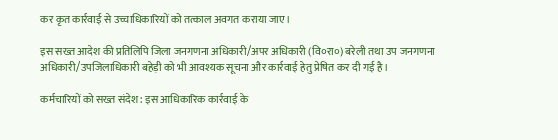कर कृत कार्रवाई से उच्चाधिकारियों को तत्काल अवगत कराया जाए।

इस सख्त आदेश की प्रतिलिपि जिला जनगणना अधिकारी/अपर अधिकारी (वि०रा०) बरेली तथा उप जनगणना अधिकारी/उपजिलाधिकारी बहेड़ी को भी आवश्यक सूचना और कार्रवाई हेतु प्रेषित कर दी गई है।

कर्मचारियों को सख्त संदेश: इस आधिकारिक कार्रवाई के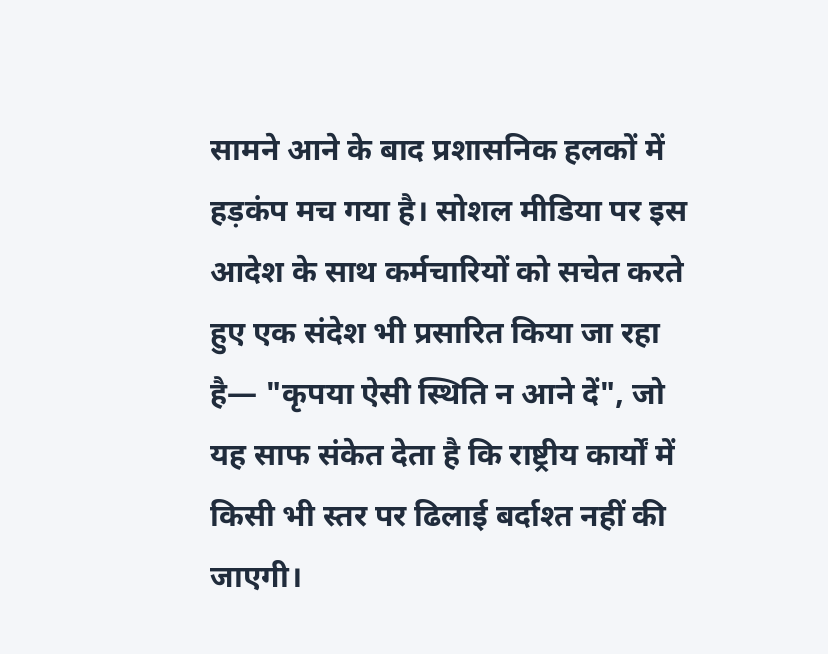सामने आने के बाद प्रशासनिक हलकों में हड़कंप मच गया है। सोशल मीडिया पर इस आदेश के साथ कर्मचारियों को सचेत करते हुए एक संदेश भी प्रसारित किया जा रहा है— "कृपया ऐसी स्थिति न आने दें", जो यह साफ संकेत देता है कि राष्ट्रीय कार्यों में किसी भी स्तर पर ढिलाई बर्दाश्त नहीं की जाएगी।